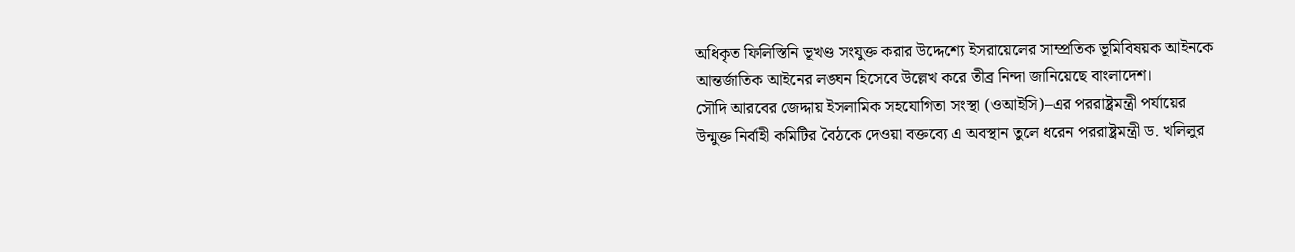অধিকৃত ফিলিস্তিনি ভূখণ্ড সংযুক্ত করার উদ্দেশ্যে ইসরায়েলের সাম্প্রতিক ভূমিবিষয়ক আইনকে আন্তর্জাতিক আইনের লঙ্ঘন হিসেবে উল্লেখ করে তীব্র নিন্দা জানিয়েছে বাংলাদেশ।
সৌদি আরবের জেদ্দায় ইসলামিক সহযোগিতা সংস্থা (ওআইসি)–এর পররাষ্ট্রমন্ত্রী পর্যায়ের উন্মুক্ত নির্বাহী কমিটির বৈঠকে দেওয়া বক্তব্যে এ অবস্থান তুলে ধরেন পররাষ্ট্রমন্ত্রী ড. খলিলুর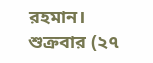রহমান।
শুক্রবার (২৭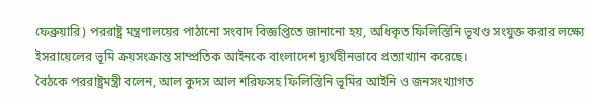ফেব্রুয়ারি) পররাষ্ট্র মন্ত্রণালয়ের পাঠানো সংবাদ বিজ্ঞপ্তিতে জানানো হয়, অধিকৃত ফিলিস্তিনি ভূখণ্ড সংযুক্ত করার লক্ষ্যে ইসরায়েলের ভূমি ক্রয়সংক্রান্ত সাম্প্রতিক আইনকে বাংলাদেশ দ্ব্যর্থহীনভাবে প্রত্যাখ্যান করেছে।
বৈঠকে পররাষ্ট্রমন্ত্রী বলেন, আল কুদস আল শরিফসহ ফিলিস্তিনি ভূমির আইনি ও জনসংখ্যাগত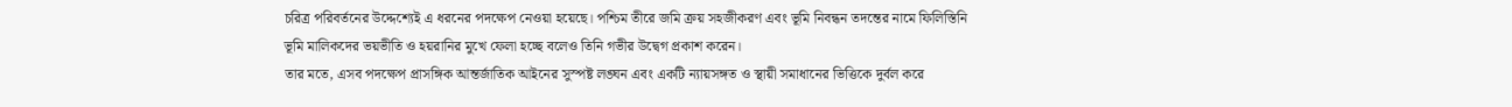চরিত্র পরিবর্তনের উদ্দেশ্যেই এ ধরনের পদক্ষেপ নেওয়া হয়েছে। পশ্চিম তীরে জমি ক্রয় সহজীকরণ এবং ভূমি নিবন্ধন তদন্তের নামে ফিলিস্তিনি ভূমি মালিকদের ভয়ভীতি ও হয়রানির মুখে ফেলা হচ্ছে বলেও তিনি গভীর উদ্বেগ প্রকাশ করেন।
তার মতে, এসব পদক্ষেপ প্রাসঙ্গিক আন্তর্জাতিক আইনের সুস্পষ্ট লঙ্ঘন এবং একটি ন্যায়সঙ্গত ও স্থায়ী সমাধানের ভিত্তিকে দুর্বল করে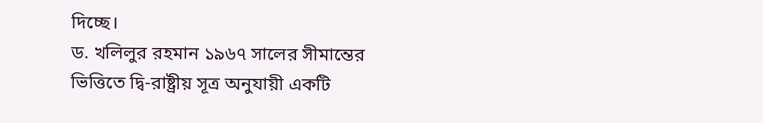দিচ্ছে।
ড. খলিলুর রহমান ১৯৬৭ সালের সীমান্তের ভিত্তিতে দ্বি-রাষ্ট্রীয় সূত্র অনুযায়ী একটি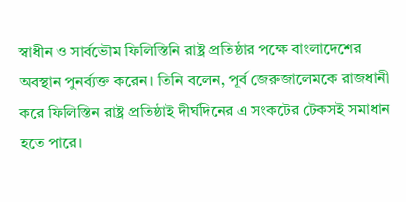স্বাধীন ও সার্বভৌম ফিলিস্তিনি রাষ্ট্র প্রতিষ্ঠার পক্ষে বাংলাদেশের অবস্থান পুনর্ব্যক্ত করেন। তিনি বলেন, পূর্ব জেরুজালেমকে রাজধানী করে ফিলিস্তিন রাষ্ট্র প্রতিষ্ঠাই দীর্ঘদিনের এ সংকটের টেকসই সমাধান হতে পারে।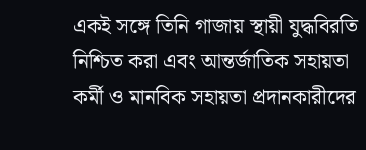একই সঙ্গে তিনি গাজায় স্থায়ী যুদ্ধবিরতি নিশ্চিত করা এবং আন্তর্জাতিক সহায়তা কর্মী ও মানবিক সহায়তা প্রদানকারীদের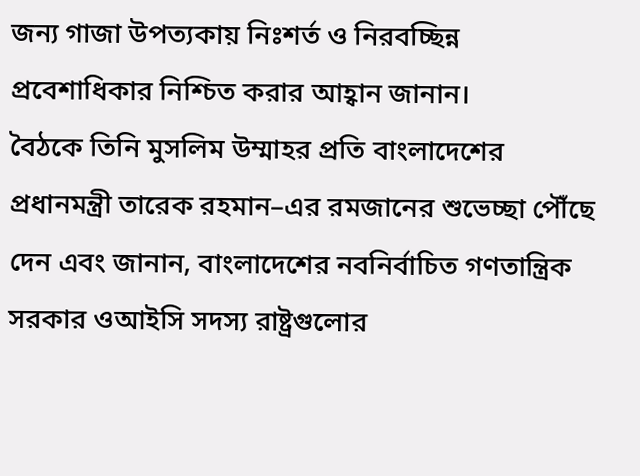জন্য গাজা উপত্যকায় নিঃশর্ত ও নিরবচ্ছিন্ন প্রবেশাধিকার নিশ্চিত করার আহ্বান জানান।
বৈঠকে তিনি মুসলিম উম্মাহর প্রতি বাংলাদেশের প্রধানমন্ত্রী তারেক রহমান–এর রমজানের শুভেচ্ছা পৌঁছে দেন এবং জানান, বাংলাদেশের নবনির্বাচিত গণতান্ত্রিক সরকার ওআইসি সদস্য রাষ্ট্রগুলোর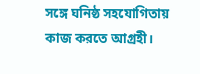সঙ্গে ঘনিষ্ঠ সহযোগিতায় কাজ করতে আগ্রহী।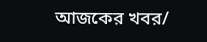আজকের খবর/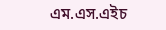এম.এস.এইচ